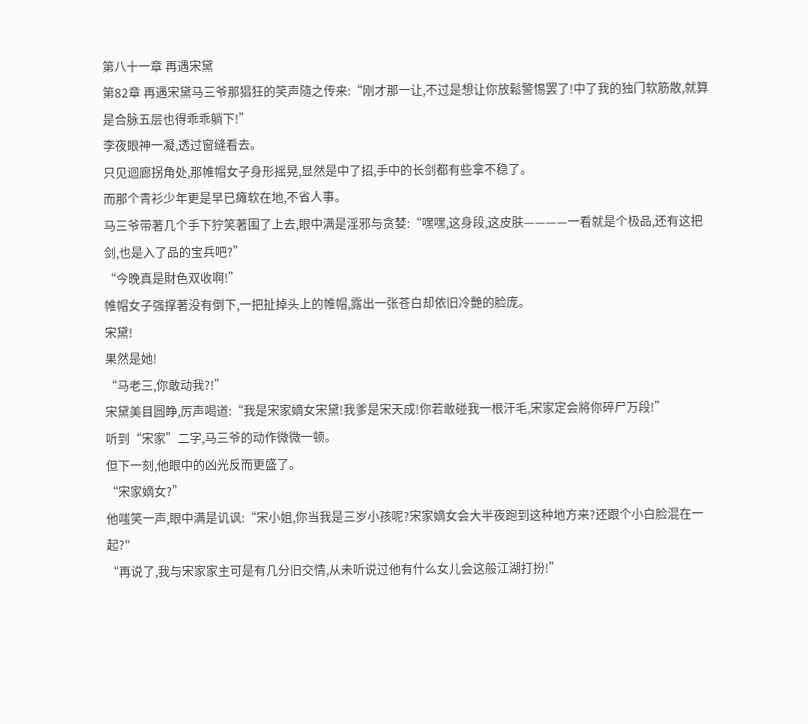第八十一章 再遇宋黛
第82章 再遇宋黛马三爷那猖狂的笑声隨之传来:“刚才那一让,不过是想让你放鬆警惕罢了!中了我的独门软筋散,就算是合脉五层也得乖乖躺下!”
李夜眼神一凝,透过窗缝看去。
只见迴廊拐角处,那帷帽女子身形摇晃,显然是中了招,手中的长剑都有些拿不稳了。
而那个青衫少年更是早已瘫软在地,不省人事。
马三爷带著几个手下狞笑著围了上去,眼中满是淫邪与贪婪:“嘿嘿,这身段,这皮肤————一看就是个极品,还有这把剑,也是入了品的宝兵吧?”
“今晚真是財色双收啊!”
帷帽女子强撑著没有倒下,一把扯掉头上的帷帽,露出一张苍白却依旧冷艷的脸庞。
宋黛!
果然是她!
“马老三,你敢动我?!”
宋黛美目圆睁,厉声喝道:“我是宋家嫡女宋黛!我爹是宋天成!你若敢碰我一根汗毛,宋家定会將你碎尸万段!”
听到“宋家”二字,马三爷的动作微微一顿。
但下一刻,他眼中的凶光反而更盛了。
“宋家嫡女?”
他嗤笑一声,眼中满是讥讽:“宋小姐,你当我是三岁小孩呢?宋家嫡女会大半夜跑到这种地方来?还跟个小白脸混在一起?"
“再说了,我与宋家家主可是有几分旧交情,从未听说过他有什么女儿会这般江湖打扮!”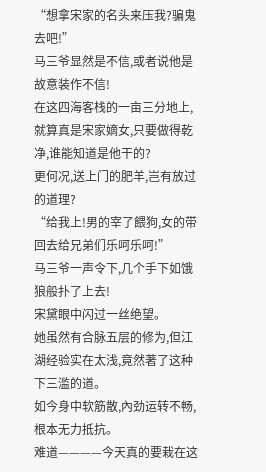“想拿宋家的名头来压我?骗鬼去吧!”
马三爷显然是不信,或者说他是故意装作不信!
在这四海客栈的一亩三分地上,就算真是宋家嫡女,只要做得乾净,谁能知道是他干的?
更何况,送上门的肥羊,岂有放过的道理?
“给我上!男的宰了餵狗,女的带回去给兄弟们乐呵乐呵!”
马三爷一声令下,几个手下如饿狼般扑了上去!
宋黛眼中闪过一丝绝望。
她虽然有合脉五层的修为,但江湖经验实在太浅,竟然著了这种下三滥的道。
如今身中软筋散,內劲运转不畅,根本无力抵抗。
难道————今天真的要栽在这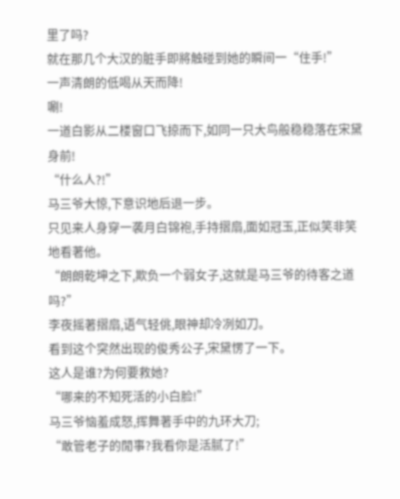里了吗?
就在那几个大汉的脏手即將触碰到她的瞬间一“住手!”
一声清朗的低喝从天而降!
唰!
一道白影从二楼窗口飞掠而下,如同一只大鸟般稳稳落在宋黛身前!
“什么人?!”
马三爷大惊,下意识地后退一步。
只见来人身穿一袭月白锦袍,手持摺扇,面如冠玉,正似笑非笑地看著他。
“朗朗乾坤之下,欺负一个弱女子,这就是马三爷的待客之道吗?”
李夜摇著摺扇,语气轻佻,眼神却冷冽如刀。
看到这个突然出现的俊秀公子,宋黛愣了一下。
这人是谁?为何要救她?
“哪来的不知死活的小白脸!”
马三爷恼羞成怒,挥舞著手中的九环大刀;
“敢管老子的閒事?我看你是活腻了!”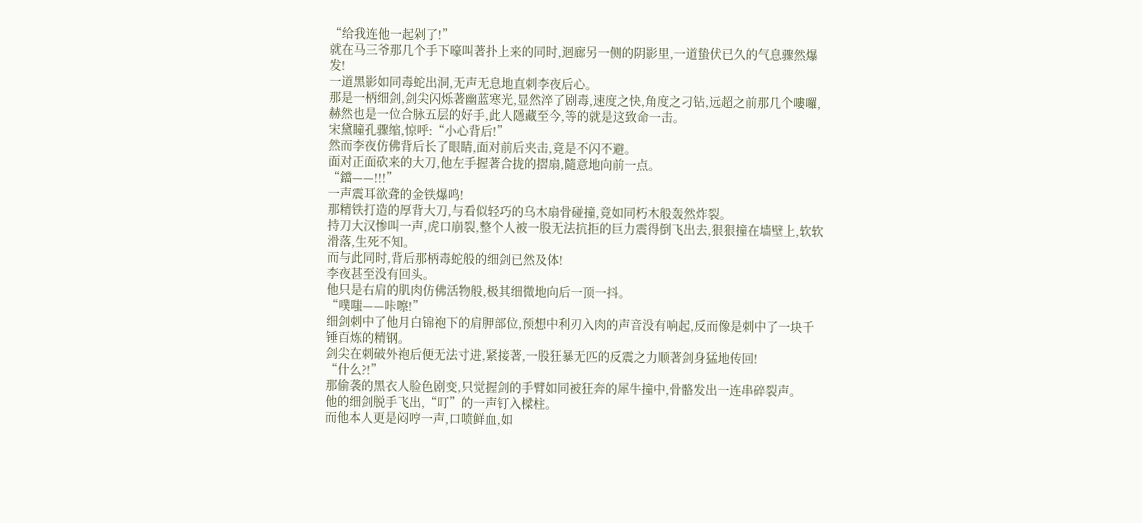“给我连他一起剁了!”
就在马三爷那几个手下嚎叫著扑上来的同时,迴廊另一侧的阴影里,一道蛰伏已久的气息骤然爆发!
一道黑影如同毒蛇出洞,无声无息地直刺李夜后心。
那是一柄细剑,剑尖闪烁著幽蓝寒光,显然淬了剧毒,速度之快,角度之刁钻,远超之前那几个嘍囉,赫然也是一位合脉五层的好手,此人隱藏至今,等的就是这致命一击。
宋黛瞳孔骤缩,惊呼:“小心背后!”
然而李夜仿佛背后长了眼睛,面对前后夹击,竟是不闪不避。
面对正面砍来的大刀,他左手握著合拢的摺扇,隨意地向前一点。
“鐺——!!!”
一声震耳欲聋的金铁爆鸣!
那精铁打造的厚背大刀,与看似轻巧的乌木扇骨碰撞,竟如同朽木般轰然炸裂。
持刀大汉惨叫一声,虎口崩裂,整个人被一股无法抗拒的巨力震得倒飞出去,狠狠撞在墙壁上,软软滑落,生死不知。
而与此同时,背后那柄毒蛇般的细剑已然及体!
李夜甚至没有回头。
他只是右肩的肌肉仿佛活物般,极其细微地向后一顶一抖。
“噗嗤——咔嚓!”
细剑刺中了他月白锦袍下的肩胛部位,预想中利刃入肉的声音没有响起,反而像是刺中了一块千锤百炼的精钢。
剑尖在刺破外袍后便无法寸进,紧接著,一股狂暴无匹的反震之力顺著剑身猛地传回!
“什么?!”
那偷袭的黑衣人脸色剧变,只觉握剑的手臂如同被狂奔的犀牛撞中,骨骼发出一连串碎裂声。
他的细剑脱手飞出,“叮”的一声钉入樑柱。
而他本人更是闷哼一声,口喷鲜血,如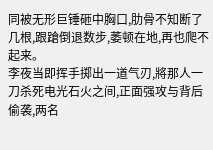同被无形巨锤砸中胸口,肋骨不知断了几根,跟蹌倒退数步,萎顿在地,再也爬不起来。
李夜当即挥手掷出一道气刃,將那人一刀杀死电光石火之间,正面强攻与背后偷袭,两名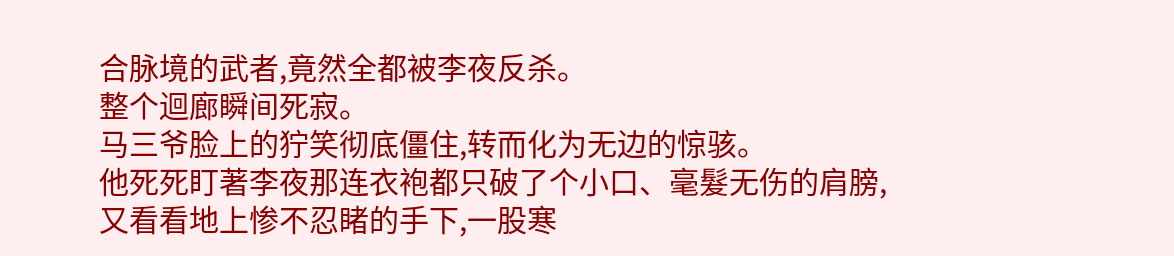合脉境的武者,竟然全都被李夜反杀。
整个迴廊瞬间死寂。
马三爷脸上的狞笑彻底僵住,转而化为无边的惊骇。
他死死盯著李夜那连衣袍都只破了个小口、毫髮无伤的肩膀,又看看地上惨不忍睹的手下,一股寒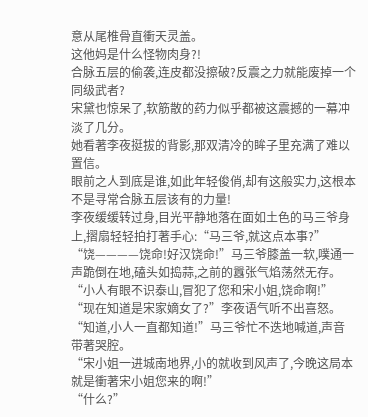意从尾椎骨直衝天灵盖。
这他妈是什么怪物肉身?!
合脉五层的偷袭,连皮都没擦破?反震之力就能废掉一个同级武者?
宋黛也惊呆了,软筋散的药力似乎都被这震撼的一幕冲淡了几分。
她看著李夜挺拔的背影,那双清冷的眸子里充满了难以置信。
眼前之人到底是谁,如此年轻俊俏,却有这般实力,这根本不是寻常合脉五层该有的力量!
李夜缓缓转过身,目光平静地落在面如土色的马三爷身上,摺扇轻轻拍打著手心:“马三爷,就这点本事?”
“饶————饶命!好汉饶命!”马三爷膝盖一软,噗通一声跪倒在地,磕头如捣蒜,之前的囂张气焰荡然无存。
“小人有眼不识泰山,冒犯了您和宋小姐,饶命啊!”
“现在知道是宋家嫡女了?”李夜语气听不出喜怒。
“知道,小人一直都知道!”马三爷忙不迭地喊道,声音带著哭腔。
“宋小姐一进城南地界,小的就收到风声了,今晚这局本就是衝著宋小姐您来的啊!”
“什么?”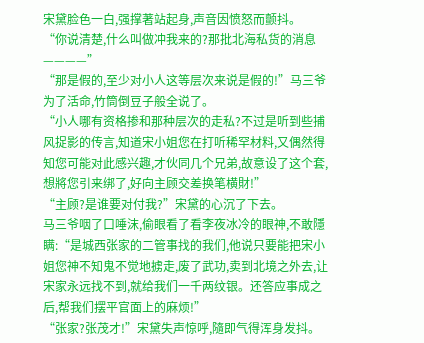宋黛脸色一白,强撑著站起身,声音因愤怒而颤抖。
“你说清楚,什么叫做冲我来的?那批北海私货的消息————”
“那是假的,至少对小人这等层次来说是假的!”马三爷为了活命,竹筒倒豆子般全说了。
“小人哪有资格掺和那种层次的走私?不过是听到些捕风捉影的传言,知道宋小姐您在打听稀罕材料,又偶然得知您可能对此感兴趣,才伙同几个兄弟,故意设了这个套,想將您引来绑了,好向主顾交差换笔横財!”
“主顾?是谁要对付我?”宋黛的心沉了下去。
马三爷咽了口唾沫,偷眼看了看李夜冰冷的眼神,不敢隱瞒:“是城西张家的二管事找的我们,他说只要能把宋小姐您神不知鬼不觉地掳走,废了武功,卖到北境之外去,让宋家永远找不到,就给我们一千两纹银。还答应事成之后,帮我们摆平官面上的麻烦!”
“张家?张茂才!”宋黛失声惊呼,隨即气得浑身发抖。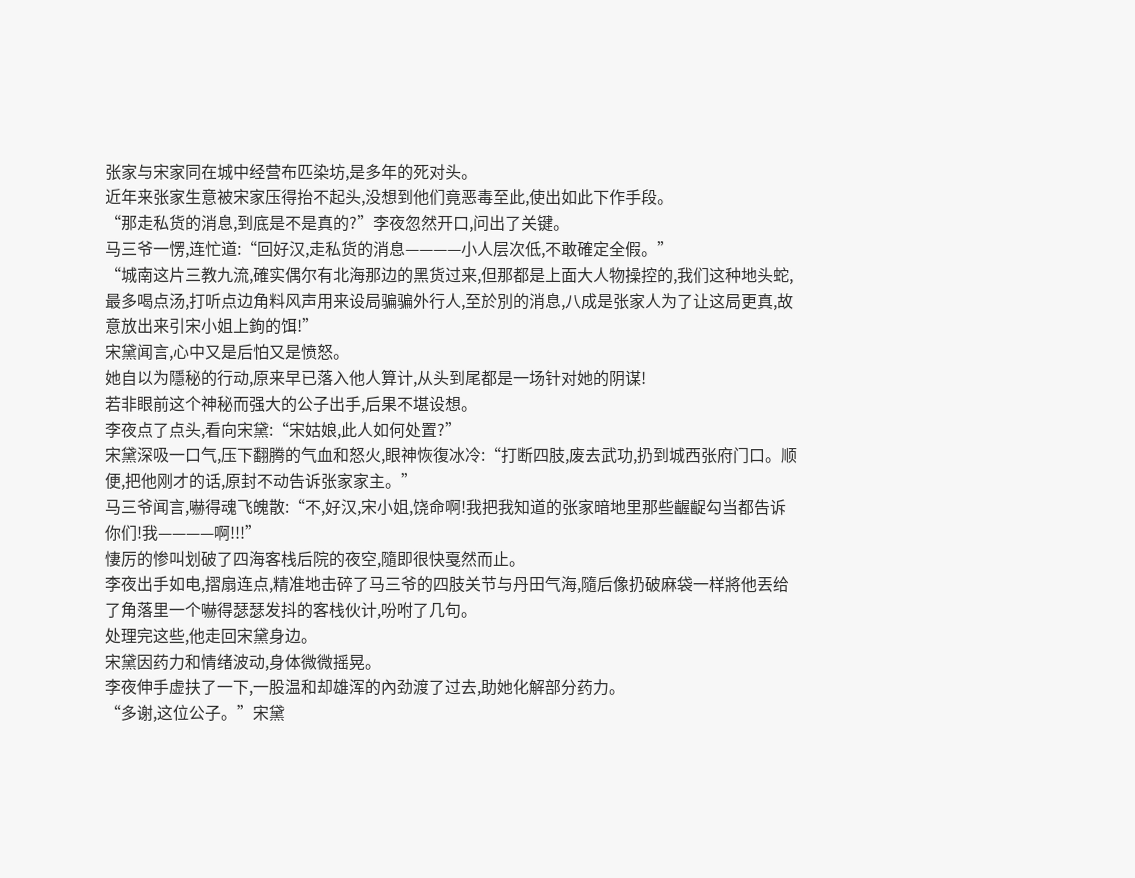张家与宋家同在城中经营布匹染坊,是多年的死对头。
近年来张家生意被宋家压得抬不起头,没想到他们竟恶毒至此,使出如此下作手段。
“那走私货的消息,到底是不是真的?”李夜忽然开口,问出了关键。
马三爷一愣,连忙道:“回好汉,走私货的消息————小人层次低,不敢確定全假。”
“城南这片三教九流,確实偶尔有北海那边的黑货过来,但那都是上面大人物操控的,我们这种地头蛇,最多喝点汤,打听点边角料风声用来设局骗骗外行人,至於別的消息,八成是张家人为了让这局更真,故意放出来引宋小姐上鉤的饵!”
宋黛闻言,心中又是后怕又是愤怒。
她自以为隱秘的行动,原来早已落入他人算计,从头到尾都是一场针对她的阴谋!
若非眼前这个神秘而强大的公子出手,后果不堪设想。
李夜点了点头,看向宋黛:“宋姑娘,此人如何处置?”
宋黛深吸一口气,压下翻腾的气血和怒火,眼神恢復冰冷:“打断四肢,废去武功,扔到城西张府门口。顺便,把他刚才的话,原封不动告诉张家家主。”
马三爷闻言,嚇得魂飞魄散:“不,好汉,宋小姐,饶命啊!我把我知道的张家暗地里那些齷齪勾当都告诉你们!我————啊!!!”
悽厉的惨叫划破了四海客栈后院的夜空,隨即很快戛然而止。
李夜出手如电,摺扇连点,精准地击碎了马三爷的四肢关节与丹田气海,隨后像扔破麻袋一样將他丟给了角落里一个嚇得瑟瑟发抖的客栈伙计,吩咐了几句。
处理完这些,他走回宋黛身边。
宋黛因药力和情绪波动,身体微微摇晃。
李夜伸手虚扶了一下,一股温和却雄浑的內劲渡了过去,助她化解部分药力。
“多谢,这位公子。”宋黛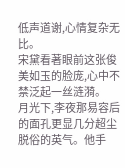低声道谢,心情复杂无比。
宋黛看著眼前这张俊美如玉的脸庞,心中不禁泛起一丝涟漪。
月光下,李夜那易容后的面孔更显几分超尘脱俗的英气。他手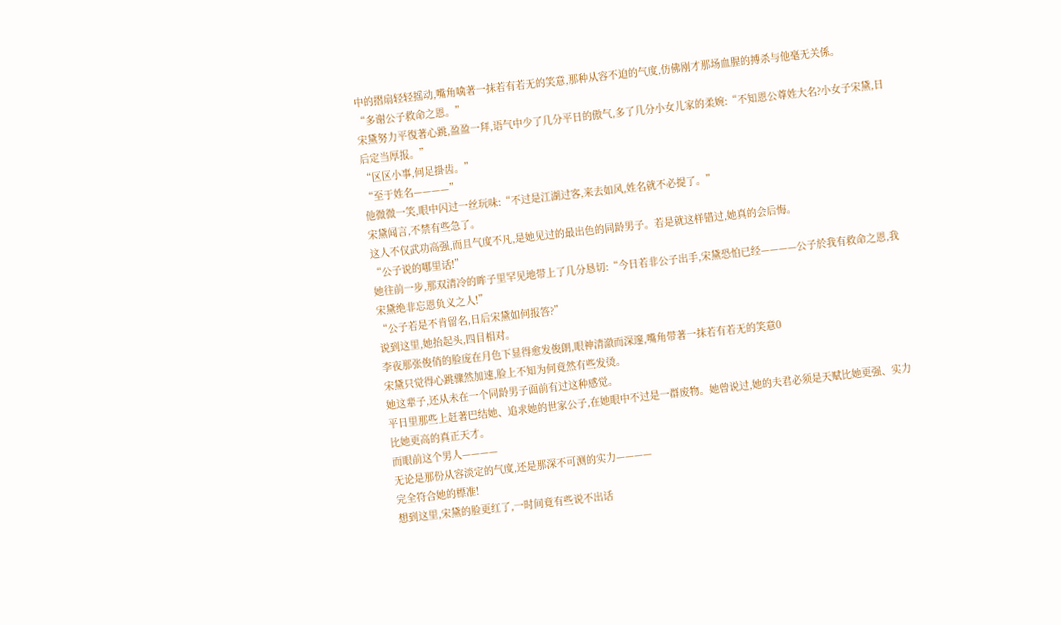中的摺扇轻轻摇动,嘴角噙著一抹若有若无的笑意,那种从容不迫的气度,仿佛刚才那场血腥的搏杀与他毫无关係。
“多谢公子救命之恩。”
宋黛努力平復著心跳,盈盈一拜,语气中少了几分平日的傲气,多了几分小女儿家的柔婉:“不知恩公尊姓大名?小女子宋黛,日后定当厚报。”
“区区小事,何足掛齿。”
“至于姓名————”
他微微一笑,眼中闪过一丝玩味:“不过是江湖过客,来去如风,姓名就不必提了。”
宋黛闻言,不禁有些急了。
这人不仅武功高强,而且气度不凡,是她见过的最出色的同龄男子。若是就这样错过,她真的会后悔。
“公子说的哪里话!”
她往前一步,那双清冷的眸子里罕见地带上了几分恳切:“今日若非公子出手,宋黛恐怕已经————公子於我有救命之恩,我宋黛绝非忘恩负义之人!”
“公子若是不肯留名,日后宋黛如何报答?”
说到这里,她抬起头,四目相对。
李夜那张俊俏的脸庞在月色下显得愈发俊朗,眼神清澈而深邃,嘴角带著一抹若有若无的笑意0
宋黛只觉得心跳骤然加速,脸上不知为何竟然有些发烫。
她这辈子,还从未在一个同龄男子面前有过这种感觉。
平日里那些上赶著巴结她、追求她的世家公子,在她眼中不过是一群废物。她曾说过,她的夫君必须是天赋比她更强、实力比她更高的真正天才。
而眼前这个男人————
无论是那份从容淡定的气度,还是那深不可测的实力————
完全符合她的標准!
想到这里,宋黛的脸更红了,一时间竟有些说不出话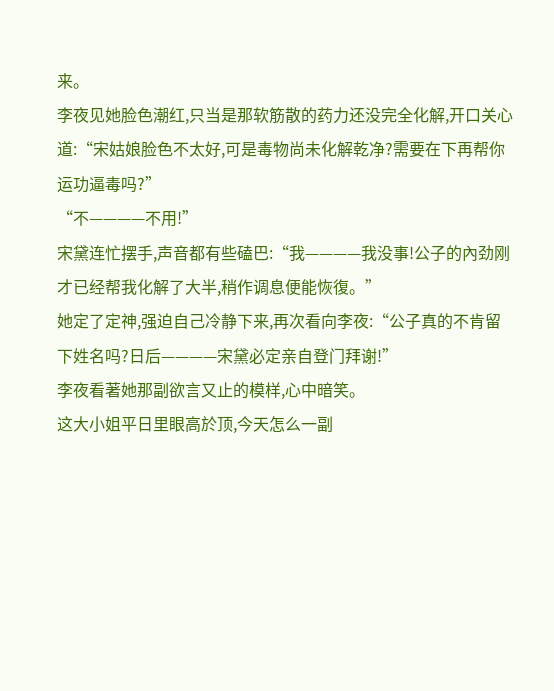来。
李夜见她脸色潮红,只当是那软筋散的药力还没完全化解,开口关心道:“宋姑娘脸色不太好,可是毒物尚未化解乾净?需要在下再帮你运功逼毒吗?”
“不————不用!”
宋黛连忙摆手,声音都有些磕巴:“我————我没事!公子的內劲刚才已经帮我化解了大半,稍作调息便能恢復。”
她定了定神,强迫自己冷静下来,再次看向李夜:“公子真的不肯留下姓名吗?日后————宋黛必定亲自登门拜谢!”
李夜看著她那副欲言又止的模样,心中暗笑。
这大小姐平日里眼高於顶,今天怎么一副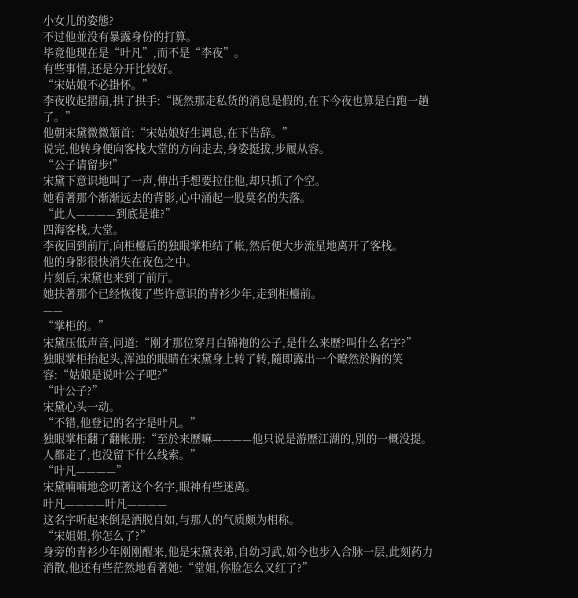小女儿的姿態?
不过他並没有暴露身份的打算。
毕竟他现在是“叶凡”,而不是“李夜”。
有些事情,还是分开比较好。
“宋姑娘不必掛怀。”
李夜收起摺扇,拱了拱手:“既然那走私货的消息是假的,在下今夜也算是白跑一趟了。”
他朝宋黛微微頷首:“宋姑娘好生调息,在下告辞。”
说完,他转身便向客栈大堂的方向走去,身姿挺拔,步履从容。
“公子请留步!”
宋黛下意识地叫了一声,伸出手想要拉住他,却只抓了个空。
她看著那个渐渐远去的背影,心中涌起一股莫名的失落。
“此人————到底是谁?”
四海客栈,大堂。
李夜回到前厅,向柜檯后的独眼掌柜结了帐,然后便大步流星地离开了客栈。
他的身影很快消失在夜色之中。
片刻后,宋黛也来到了前厅。
她扶著那个已经恢復了些许意识的青衫少年,走到柜檯前。
——
“掌柜的。”
宋黛压低声音,问道:“刚才那位穿月白锦袍的公子,是什么来歷?叫什么名字?”
独眼掌柜抬起头,浑浊的眼睛在宋黛身上转了转,隨即露出一个瞭然於胸的笑容:“姑娘是说叶公子吧?”
“叶公子?”
宋黛心头一动。
“不错,他登记的名字是叶凡。”
独眼掌柜翻了翻帐册:“至於来歷嘛————他只说是游歷江湖的,別的一概没提。人都走了,也没留下什么线索。”
“叶凡————”
宋黛喃喃地念叨著这个名字,眼神有些迷离。
叶凡————叶凡————
这名字听起来倒是洒脱自如,与那人的气质颇为相称。
“宋姐姐,你怎么了?”
身旁的青衫少年刚刚醒来,他是宋黛表弟,自幼习武,如今也步入合脉一层,此刻药力消散,他还有些茫然地看著她:“堂姐,你脸怎么又红了?”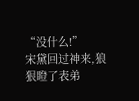“没什么!”
宋黛回过神来,狼狠瞪了表弟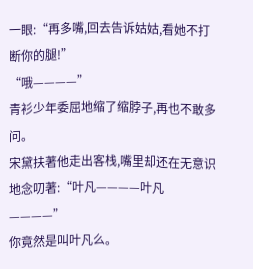一眼:“再多嘴,回去告诉姑姑,看她不打断你的腿!”
“哦————”
青衫少年委屈地缩了缩脖子,再也不敢多问。
宋黛扶著他走出客栈,嘴里却还在无意识地念叨著:“叶凡————叶凡————”
你竟然是叫叶凡么。